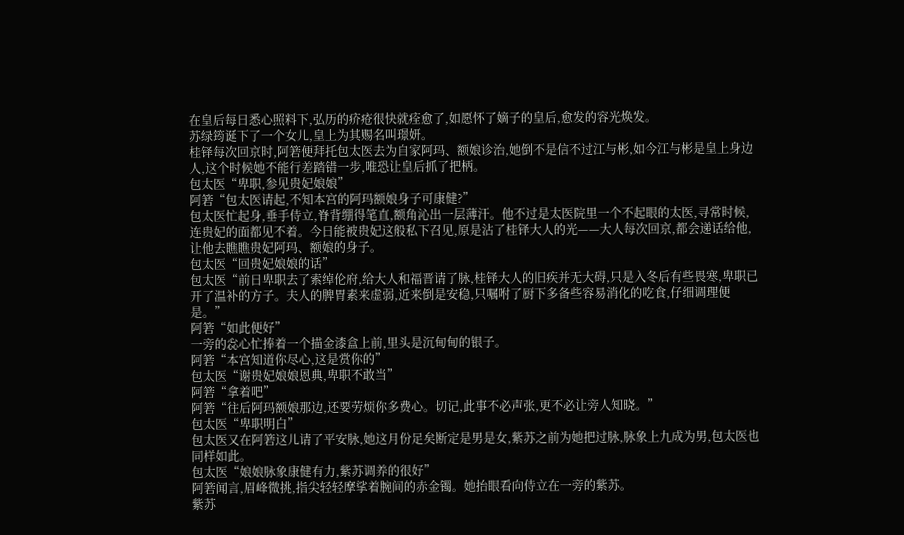在皇后每日悉心照料下,弘历的疥疮很快就痊愈了,如愿怀了嫡子的皇后,愈发的容光焕发。
苏绿筠诞下了一个女儿,皇上为其赐名叫璟妍。
桂铎每次回京时,阿箬便拜托包太医去为自家阿玛、额娘诊治,她倒不是信不过江与彬,如今江与彬是皇上身边人,这个时候她不能行差踏错一步,唯恐让皇后抓了把柄。
包太医“卑职,参见贵妃娘娘”
阿箬“包太医请起,不知本宫的阿玛额娘身子可康健?”
包太医忙起身,垂手侍立,脊背绷得笔直,额角沁出一层薄汗。他不过是太医院里一个不起眼的太医,寻常时候,连贵妃的面都见不着。今日能被贵妃这般私下召见,原是沾了桂铎大人的光——大人每次回京,都会递话给他,让他去瞧瞧贵妃阿玛、额娘的身子。
包太医“回贵妃娘娘的话”
包太医“前日卑职去了索绰伦府,给大人和福晋请了脉,桂铎大人的旧疾并无大碍,只是入冬后有些畏寒,卑职已开了温补的方子。夫人的脾胃素来虚弱,近来倒是安稳,只嘱咐了厨下多备些容易消化的吃食,仔细调理便是。”
阿箬“如此便好”
一旁的惢心忙捧着一个描金漆盒上前,里头是沉甸甸的银子。
阿箬“本宫知道你尽心,这是赏你的”
包太医“谢贵妃娘娘恩典,卑职不敢当”
阿箬“拿着吧”
阿箬“往后阿玛额娘那边,还要劳烦你多费心。切记,此事不必声张,更不必让旁人知晓。”
包太医“卑职明白”
包太医又在阿箬这儿请了平安脉,她这月份足矣断定是男是女,紫苏之前为她把过脉,脉象上九成为男,包太医也同样如此。
包太医“娘娘脉象康健有力,紫苏调养的很好”
阿箬闻言,眉峰微挑,指尖轻轻摩挲着腕间的赤金镯。她抬眼看向侍立在一旁的紫苏。
紫苏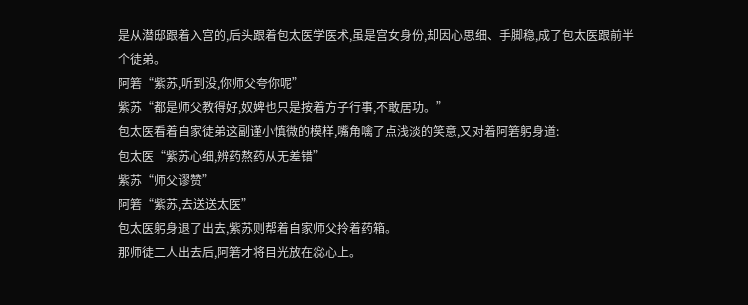是从潜邸跟着入宫的,后头跟着包太医学医术,虽是宫女身份,却因心思细、手脚稳,成了包太医跟前半个徒弟。
阿箬“紫苏,听到没,你师父夸你呢”
紫苏“都是师父教得好,奴婢也只是按着方子行事,不敢居功。”
包太医看着自家徒弟这副谨小慎微的模样,嘴角噙了点浅淡的笑意,又对着阿箬躬身道:
包太医“紫苏心细,辨药熬药从无差错”
紫苏“师父谬赞”
阿箬“紫苏,去送送太医”
包太医躬身退了出去,紫苏则帮着自家师父拎着药箱。
那师徒二人出去后,阿箬才将目光放在惢心上。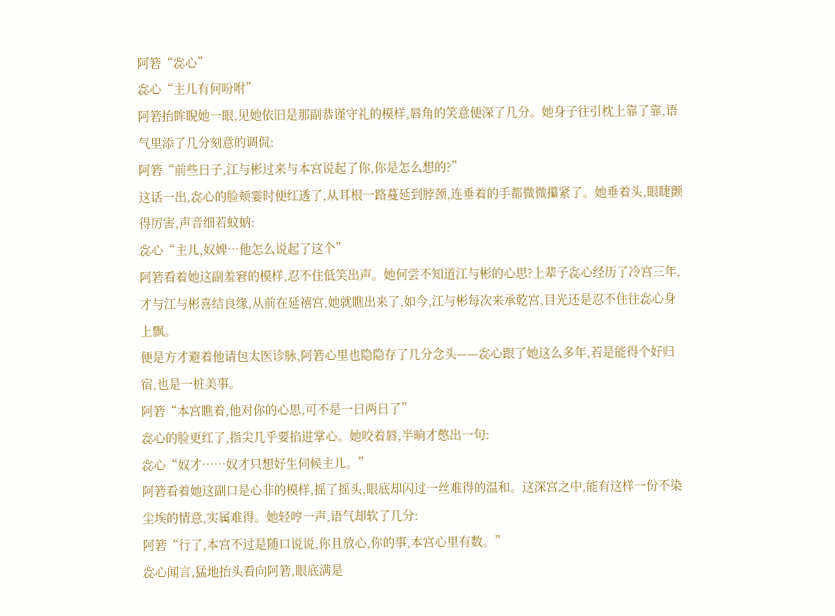阿箬“惢心”
惢心“主儿有何吩咐”
阿箬抬眸睨她一眼,见她依旧是那副恭谨守礼的模样,唇角的笑意便深了几分。她身子往引枕上靠了靠,语气里添了几分刻意的调侃:
阿箬“前些日子,江与彬过来与本宫说起了你,你是怎么想的?”
这话一出,惢心的脸颊霎时便红透了,从耳根一路蔓延到脖颈,连垂着的手都微微攥紧了。她垂着头,眼睫颤得厉害,声音细若蚊蚋:
惢心“主儿,奴婢…他怎么说起了这个”
阿箬看着她这副羞窘的模样,忍不住低笑出声。她何尝不知道江与彬的心思?上辈子惢心经历了冷宫三年,才与江与彬喜结良缘,从前在延禧宫,她就瞧出来了,如今,江与彬每次来承乾宫,目光还是忍不住往惢心身上飘。
便是方才避着他请包太医诊脉,阿箬心里也隐隐存了几分念头——惢心跟了她这么多年,若是能得个好归宿,也是一桩美事。
阿箬“本宫瞧着,他对你的心思,可不是一日两日了”
惢心的脸更红了,指尖几乎要掐进掌心。她咬着唇,半晌才憋出一句:
惢心“奴才……奴才只想好生伺候主儿。”
阿箬看着她这副口是心非的模样,摇了摇头,眼底却闪过一丝难得的温和。这深宫之中,能有这样一份不染尘埃的情意,实属难得。她轻哼一声,语气却软了几分:
阿箬“行了,本宫不过是随口说说,你且放心,你的事,本宫心里有数。”
惢心闻言,猛地抬头看向阿箬,眼底满是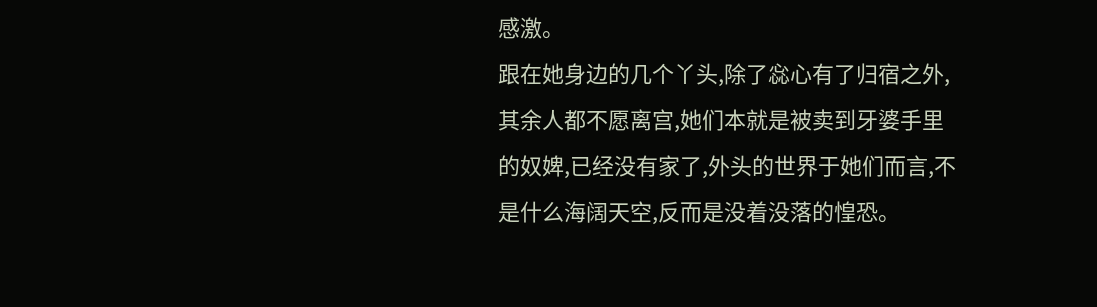感激。
跟在她身边的几个丫头,除了惢心有了归宿之外,其余人都不愿离宫,她们本就是被卖到牙婆手里的奴婢,已经没有家了,外头的世界于她们而言,不是什么海阔天空,反而是没着没落的惶恐。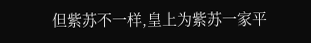但紫苏不一样,皇上为紫苏一家平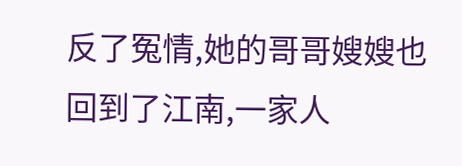反了冤情,她的哥哥嫂嫂也回到了江南,一家人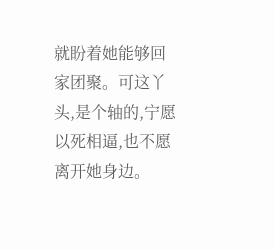就盼着她能够回家团聚。可这丫头,是个轴的,宁愿以死相逼,也不愿离开她身边。